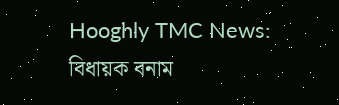Hooghly TMC News: বিধায়ক বনাম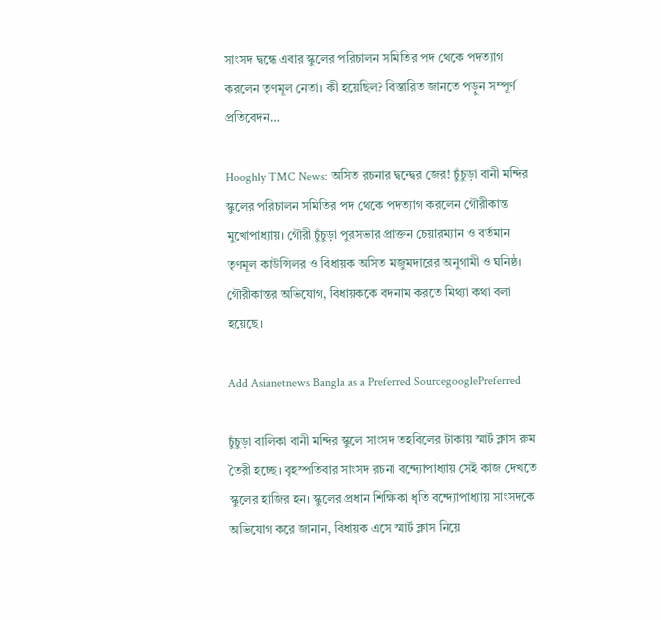সাংসদ দ্বন্ধে এবার স্কুলের পরিচালন সমিতির পদ থেকে পদত্যাগ করলেন তৃণমূল নেতা। কী হয়েছিল? বিস্তারিত জানতে পড়ুন সম্পূর্ণ প্রতিবেদন…

Hooghly TMC News: অসিত রচনার দ্বন্দ্বের জের! চুঁচুড়া বানী মন্দির স্কুলের পরিচালন সমিতির পদ থেকে পদত্যাগ করলেন গৌরীকান্ত মুখোপাধ্যায়। গৌরী চুঁচুড়া পুরসভার প্রাক্তন চেয়ারম্যান ও বর্তমান তৃণমূল কাউন্সিলর ও বিধায়ক অসিত মজুমদারের অনুগামী ও ঘনিষ্ঠ। গৌরীকান্তর অভিযোগ, বিধায়ককে বদনাম করতে মিথ্যা কথা বলা হয়েছে।

Add Asianetnews Bangla as a Preferred SourcegooglePreferred

চুঁচুড়া বালিকা বানী মন্দির স্কুলে সাংসদ তহবিলের টাকায় স্মার্ট ক্লাস রুম তৈরী হচ্ছে। বৃহস্পতিবার সাংসদ রচনা বন্দ্যোপাধ্যায় সেই কাজ দেখতে স্কুলের হাজির হন। স্কুলের প্রধান শিক্ষিকা ধৃতি বন্দ্যোপাধ্যায় সাংসদকে অভিযোগ করে জানান, বিধায়ক এসে স্মার্ট ক্লাস নিয়ে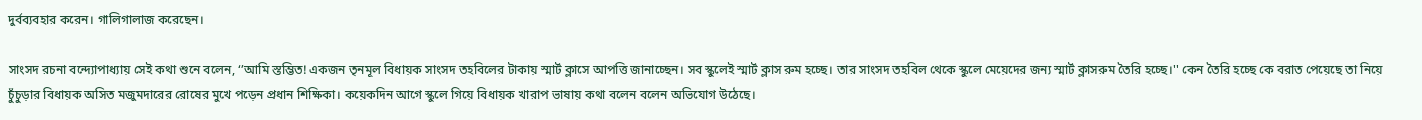দুর্বব্যবহার করেন। গালিগালাজ করেছেন।

সাংসদ রচনা বন্দ্যোপাধ্যায় সেই কথা শুনে বলেন, ‘’আমি স্তম্ভিত! একজন তৃনমূল বিধায়ক সাংসদ তহবিলের টাকায় স্মার্ট ক্লাসে আপত্তি জানাচ্ছেন। সব স্কুলেই স্মার্ট ক্লাস রুম হচ্ছে। তার সাংসদ তহবিল থেকে স্কুলে মেয়েদের জন্য স্মার্ট ক্লাসরুম তৈরি হচ্ছে।'' কেন তৈরি হচ্ছে কে বরাত পেয়েছে তা নিয়ে চুঁচুড়ার বিধায়ক অসিত মজুমদারের রোষের মুখে পড়েন প্রধান শিক্ষিকা। কয়েকদিন আগে স্কুলে গিয়ে বিধায়ক খারাপ ভাষায় কথা বলেন বলেন অভিযোগ উঠেছে।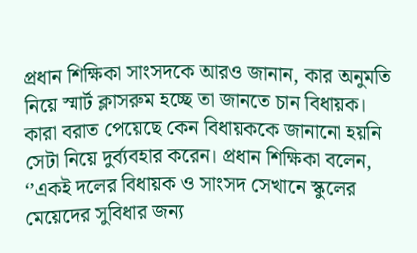প্রধান শিক্ষিকা সাংসদকে আরও জানান, কার অনুমতি নিয়ে স্মার্ট ক্লাসরুম হচ্ছে তা জানতে চান বিধায়ক। কারা বরাত পেয়েছে কেন বিধায়ককে জানানো হয়নি সেটা নিয়ে দুর্ব্যবহার করেন। প্রধান শিক্ষিকা বলেন, ‘’একই দলের বিধায়ক ও সাংসদ সেখানে স্কুলের মেয়েদের সুবিধার জন্য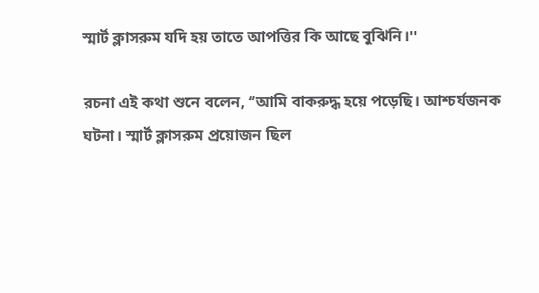স্মার্ট ক্লাসরুম যদি হয় তাতে আপত্তির কি আছে বুঝিনি।''

রচনা এই কথা শুনে বলেন, ‘’আমি বাকরুদ্ধ হয়ে পড়েছি। আশ্চর্যজনক ঘটনা। স্মার্ট ক্লাসরুম প্রয়োজন ছিল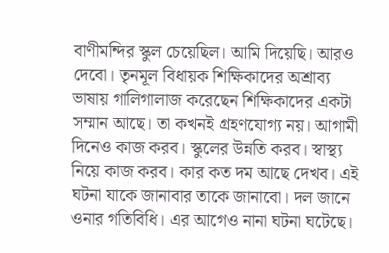বাণীমন্দির স্কুল চেয়েছিল। আমি দিয়েছি। আরও দেবো। তৃনমূল বিধায়ক শিক্ষিকাদের অশ্রাব্য ভাষায় গালিগালাজ করেছেন শিক্ষিকাদের একটা সম্মান আছে। তা কখনই গ্রহণযোগ্য নয়। আগামী দিনেও কাজ করব। স্কুলের উন্নতি করব। স্বাস্থ্য নিয়ে কাজ করব। কার কত দম আছে দেখব। এই ঘটনা যাকে জানাবার তাকে জানাবো। দল জানে ওনার গতিবিধি। এর আগেও নানা ঘটনা ঘটেছে।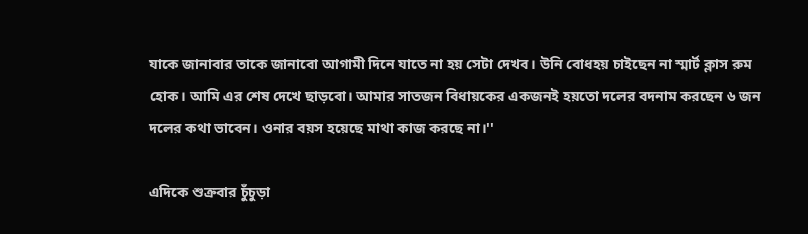যাকে জানাবার তাকে জানাবো আগামী দিনে যাতে না হয় সেটা দেখব। উনি বোধহয় চাইছেন না স্মার্ট ক্লাস রুম হোক। আমি এর শেষ দেখে ছাড়বো। আমার সাতজন বিধায়কের একজনই হয়তো দলের বদনাম করছেন ৬ জন দলের কথা ভাবেন। ওনার বয়স হয়েছে মাথা কাজ করছে না।''

এদিকে শুক্রবার চুঁচুড়া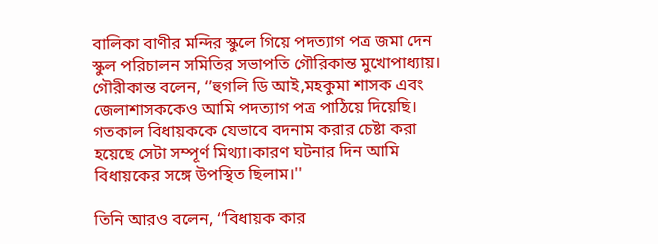বালিকা বাণীর মন্দির স্কুলে গিয়ে পদত্যাগ পত্র জমা দেন স্কুল পরিচালন সমিতির সভাপতি গৌরিকান্ত মুখোপাধ্যায়। গৌরীকান্ত বলেন, ‘’হুগলি ডি আই,মহকুমা শাসক এবং জেলাশাসককেও আমি পদত্যাগ পত্র পাঠিয়ে দিয়েছি। গতকাল বিধায়ককে যেভাবে বদনাম করার চেষ্টা করা হয়েছে সেটা সম্পূর্ণ মিথ্যা।কারণ ঘটনার দিন আমি বিধায়কের সঙ্গে উপস্থিত ছিলাম।''

তিনি আরও বলেন, ‘’বিধায়ক কার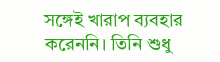সঙ্গেই খারাপ ব্যবহার করেননি। তিনি শুধু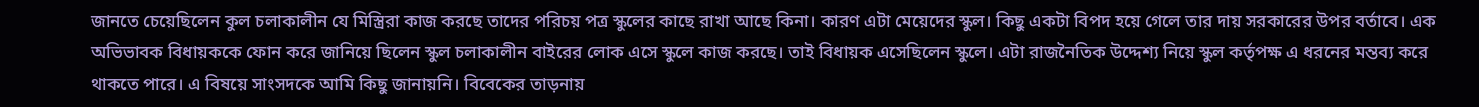জানতে চেয়েছিলেন কুল চলাকালীন যে মিস্ত্রিরা কাজ করছে তাদের পরিচয় পত্র স্কুলের কাছে রাখা আছে কিনা। কারণ এটা মেয়েদের স্কুল। কিছু একটা বিপদ হয়ে গেলে তার দায় সরকারের উপর বর্তাবে। এক অভিভাবক বিধায়ককে ফোন করে জানিয়ে ছিলেন স্কুল চলাকালীন বাইরের লোক এসে স্কুলে কাজ করছে। তাই বিধায়ক এসেছিলেন স্কুলে। এটা রাজনৈতিক উদ্দেশ্য নিয়ে স্কুল কর্তৃপক্ষ এ ধরনের মন্তব্য করে থাকতে পারে। এ বিষয়ে সাংসদকে আমি কিছু জানায়নি। বিবেকের তাড়নায়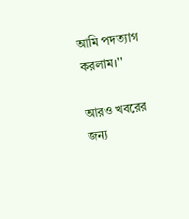আমি পদত্যাগ করলাম।''

আরও খবরের জন্য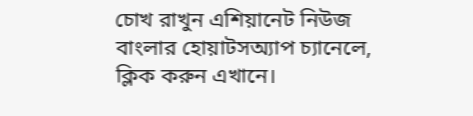চোখ রাখুন এশিয়ানেট নিউজ বাংলার হোয়াটসঅ্যাপ চ্যানেলে, ক্লিক করুন এখানে।